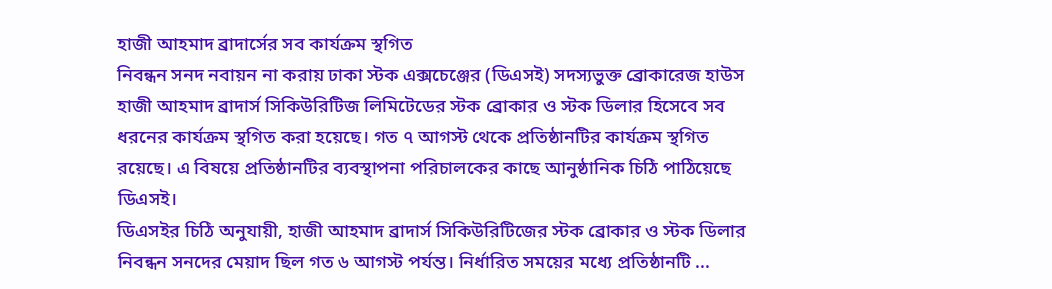হাজী আহমাদ ব্রাদার্সের সব কার্যক্রম স্থগিত
নিবন্ধন সনদ নবায়ন না করায় ঢাকা স্টক এক্সচেঞ্জের (ডিএসই) সদস্যভুক্ত ব্রোকারেজ হাউস হাজী আহমাদ ব্রাদার্স সিকিউরিটিজ লিমিটেডের স্টক ব্রোকার ও স্টক ডিলার হিসেবে সব ধরনের কার্যক্রম স্থগিত করা হয়েছে। গত ৭ আগস্ট থেকে প্রতিষ্ঠানটির কার্যক্রম স্থগিত রয়েছে। এ বিষয়ে প্রতিষ্ঠানটির ব্যবস্থাপনা পরিচালকের কাছে আনুষ্ঠানিক চিঠি পাঠিয়েছে ডিএসই।
ডিএসইর চিঠি অনুযায়ী, হাজী আহমাদ ব্রাদার্স সিকিউরিটিজের স্টক ব্রোকার ও স্টক ডিলার নিবন্ধন সনদের মেয়াদ ছিল গত ৬ আগস্ট পর্যন্ত। নির্ধারিত সময়ের মধ্যে প্রতিষ্ঠানটি ...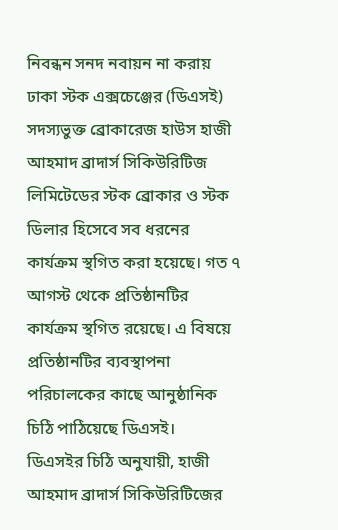নিবন্ধন সনদ নবায়ন না করায় ঢাকা স্টক এক্সচেঞ্জের (ডিএসই) সদস্যভুক্ত ব্রোকারেজ হাউস হাজী আহমাদ ব্রাদার্স সিকিউরিটিজ লিমিটেডের স্টক ব্রোকার ও স্টক ডিলার হিসেবে সব ধরনের কার্যক্রম স্থগিত করা হয়েছে। গত ৭ আগস্ট থেকে প্রতিষ্ঠানটির কার্যক্রম স্থগিত রয়েছে। এ বিষয়ে প্রতিষ্ঠানটির ব্যবস্থাপনা পরিচালকের কাছে আনুষ্ঠানিক চিঠি পাঠিয়েছে ডিএসই।
ডিএসইর চিঠি অনুযায়ী, হাজী আহমাদ ব্রাদার্স সিকিউরিটিজের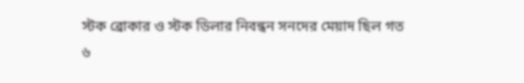স্টক ব্রোকার ও স্টক ডিলার নিবন্ধন সনদের মেয়াদ ছিল গত ৬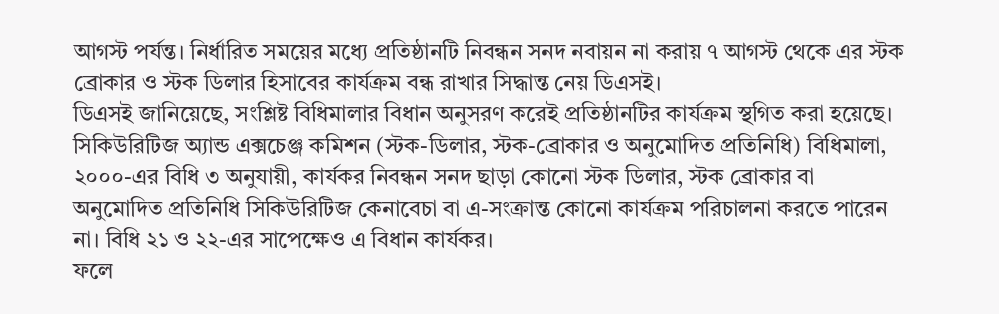আগস্ট পর্যন্ত। নির্ধারিত সময়ের মধ্যে প্রতিষ্ঠানটি নিবন্ধন সনদ নবায়ন না করায় ৭ আগস্ট থেকে এর স্টক ব্রোকার ও স্টক ডিলার হিসাবের কার্যক্রম বন্ধ রাখার সিদ্ধান্ত নেয় ডিএসই।
ডিএসই জানিয়েছে, সংশ্লিষ্ট বিধিমালার বিধান অনুসরণ করেই প্রতিষ্ঠানটির কার্যক্রম স্থগিত করা হয়েছে। সিকিউরিটিজ অ্যান্ড এক্সচেঞ্জ কমিশন (স্টক-ডিলার, স্টক-ব্রোকার ও অনুমোদিত প্রতিনিধি) বিধিমালা, ২০০০-এর বিধি ৩ অনুযায়ী, কার্যকর নিবন্ধন সনদ ছাড়া কোনো স্টক ডিলার, স্টক ব্রোকার বা অনুমোদিত প্রতিনিধি সিকিউরিটিজ কেনাবেচা বা এ-সংক্রান্ত কোনো কার্যক্রম পরিচালনা করতে পারেন না। বিধি ২১ ও ২২-এর সাপেক্ষেও এ বিধান কার্যকর।
ফলে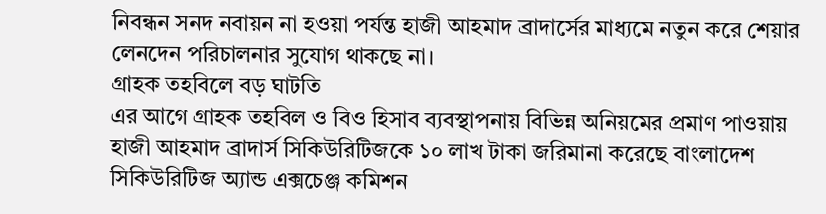নিবন্ধন সনদ নবায়ন না হওয়া পর্যন্ত হাজী আহমাদ ব্রাদার্সের মাধ্যমে নতুন করে শেয়ার লেনদেন পরিচালনার সুযোগ থাকছে না।
গ্রাহক তহবিলে বড় ঘাটতি
এর আগে গ্রাহক তহবিল ও বিও হিসাব ব্যবস্থাপনায় বিভিন্ন অনিয়মের প্রমাণ পাওয়ায় হাজী আহমাদ ব্রাদার্স সিকিউরিটিজকে ১০ লাখ টাকা জরিমানা করেছে বাংলাদেশ সিকিউরিটিজ অ্যান্ড এক্সচেঞ্জ কমিশন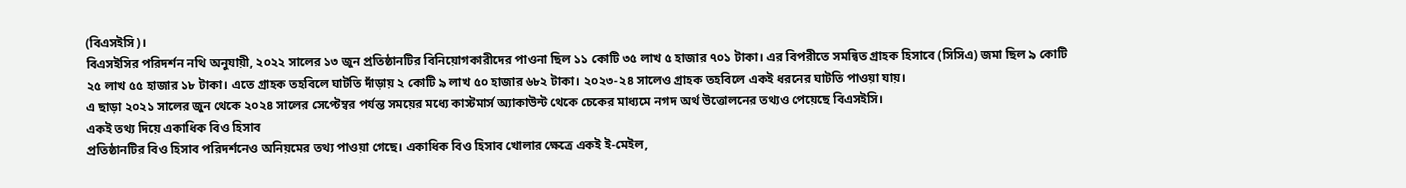(বিএসইসি)।
বিএসইসির পরিদর্শন নথি অনুযায়ী, ২০২২ সালের ১৩ জুন প্রতিষ্ঠানটির বিনিয়োগকারীদের পাওনা ছিল ১১ কোটি ৩৫ লাখ ৫ হাজার ৭০১ টাকা। এর বিপরীতে সমন্বিত গ্রাহক হিসাবে (সিসিএ) জমা ছিল ৯ কোটি ২৫ লাখ ৫৫ হাজার ১৮ টাকা। এতে গ্রাহক তহবিলে ঘাটতি দাঁড়ায় ২ কোটি ৯ লাখ ৫০ হাজার ৬৮২ টাকা। ২০২৩-২৪ সালেও গ্রাহক তহবিলে একই ধরনের ঘাটতি পাওয়া যায়।
এ ছাড়া ২০২১ সালের জুন থেকে ২০২৪ সালের সেপ্টেম্বর পর্যন্ত সময়ের মধ্যে কাস্টমার্স অ্যাকাউন্ট থেকে চেকের মাধ্যমে নগদ অর্থ উত্তোলনের তথ্যও পেয়েছে বিএসইসি।
একই তথ্য দিয়ে একাধিক বিও হিসাব
প্রতিষ্ঠানটির বিও হিসাব পরিদর্শনেও অনিয়মের তথ্য পাওয়া গেছে। একাধিক বিও হিসাব খোলার ক্ষেত্রে একই ই-মেইল,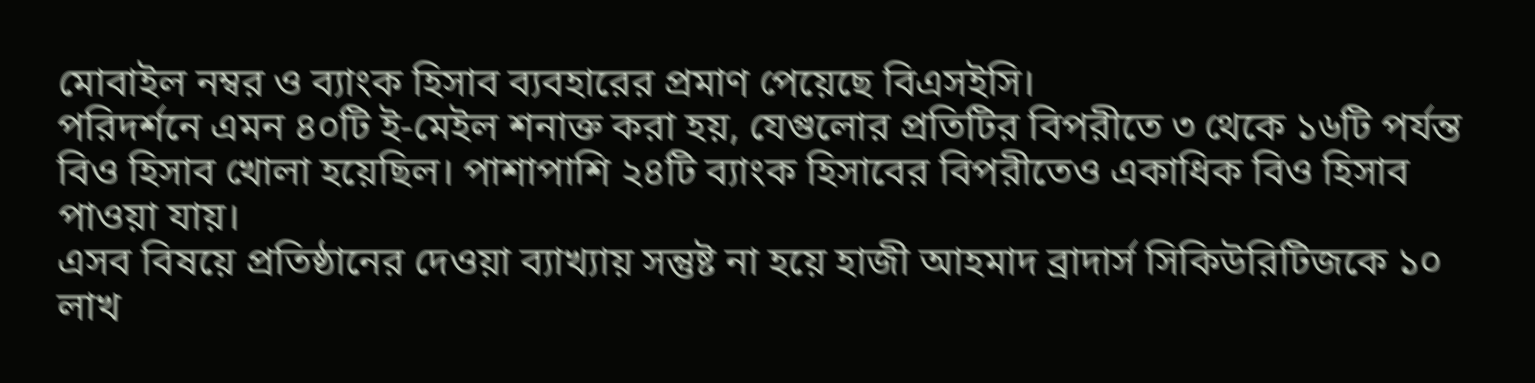মোবাইল নম্বর ও ব্যাংক হিসাব ব্যবহারের প্রমাণ পেয়েছে বিএসইসি।
পরিদর্শনে এমন ৪০টি ই-মেইল শনাক্ত করা হয়, যেগুলোর প্রতিটির বিপরীতে ৩ থেকে ১৬টি পর্যন্ত বিও হিসাব খোলা হয়েছিল। পাশাপাশি ২৪টি ব্যাংক হিসাবের বিপরীতেও একাধিক বিও হিসাব পাওয়া যায়।
এসব বিষয়ে প্রতিষ্ঠানের দেওয়া ব্যাখ্যায় সন্তুষ্ট না হয়ে হাজী আহমাদ ব্রাদার্স সিকিউরিটিজকে ১০ লাখ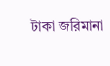টাকা জরিমানা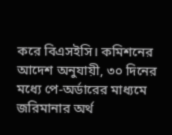করে বিএসইসি। কমিশনের আদেশ অনুযায়ী, ৩০ দিনের মধ্যে পে-অর্ডারের মাধ্যমে জরিমানার অর্থ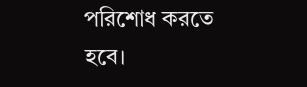পরিশোধ করতে হবে।